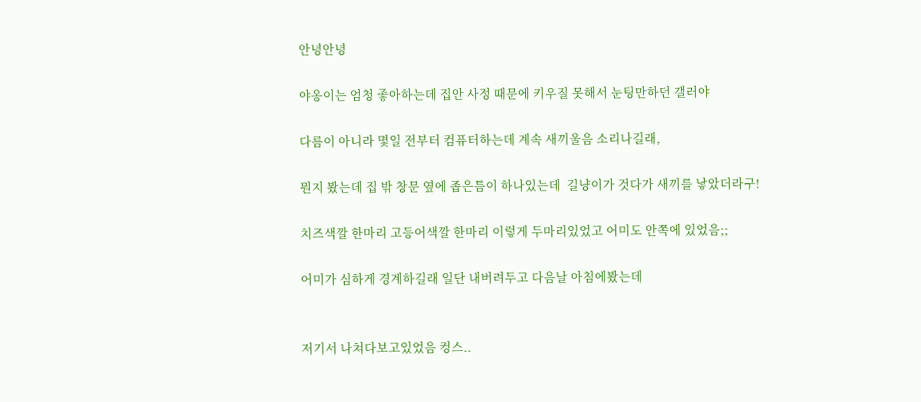안녕안녕

야옹이는 엄청 좋아하는데 집안 사정 때문에 키우질 못해서 눈팅만하던 갤러야

다름이 아니라 몇일 전부터 컴퓨터하는데 계속 새끼울음 소리나길래,

뭔지 봤는데 집 밖 창문 옆에 좁은틈이 하나있는데  길냥이가 것다가 새끼를 낳았더라구!

치즈색깔 한마리 고등어색깔 한마리 이렇게 두마리있었고 어미도 안쪽에 있었음;;

어미가 심하게 경계하길래 일단 내버려두고 다음날 아침에봤는데


저기서 나쳐다보고있었음 컹스..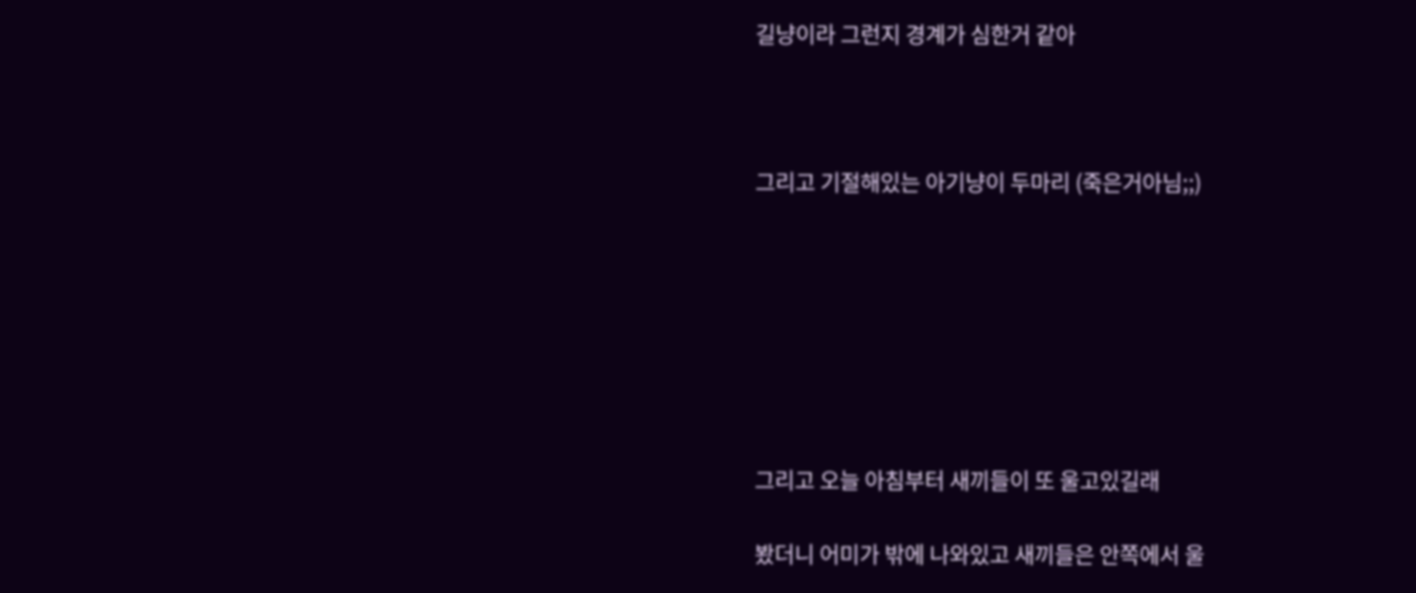길냥이라 그런지 경계가 심한거 같아



그리고 기절해있는 아기냥이 두마리 (죽은거아님;;)







그리고 오늘 아침부터 새끼들이 또 울고있길래

봤더니 어미가 밖에 나와있고 새끼들은 안쪽에서 울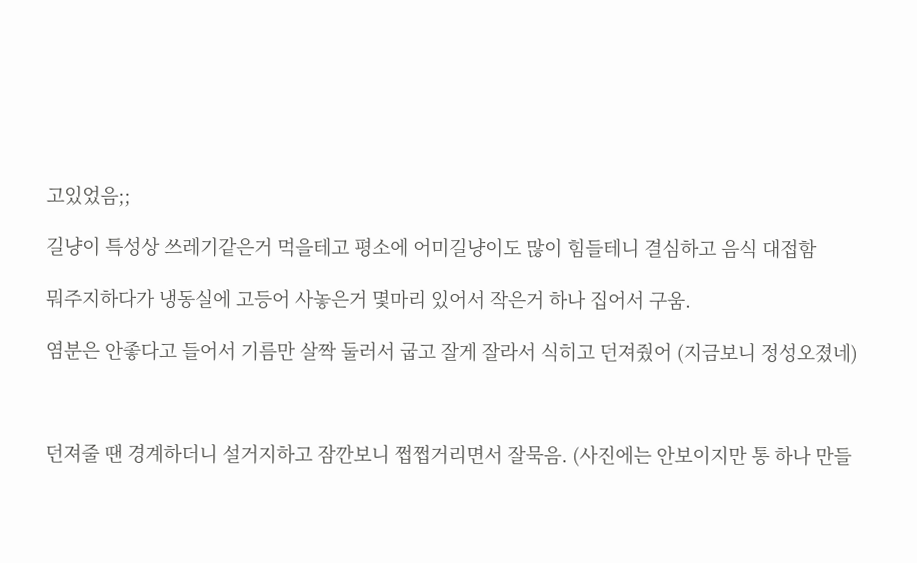고있었음;;

길냥이 특성상 쓰레기같은거 먹을테고 평소에 어미길냥이도 많이 힘들테니 결심하고 음식 대접함

뭐주지하다가 냉동실에 고등어 사놓은거 몇마리 있어서 작은거 하나 집어서 구움.

염분은 안좋다고 들어서 기름만 살짝 둘러서 굽고 잘게 잘라서 식히고 던져줬어 (지금보니 정성오졌네)



던져줄 땐 경계하더니 설거지하고 잠깐보니 쩝쩝거리면서 잘묵음. (사진에는 안보이지만 통 하나 만들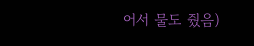어서 물도 줬음)